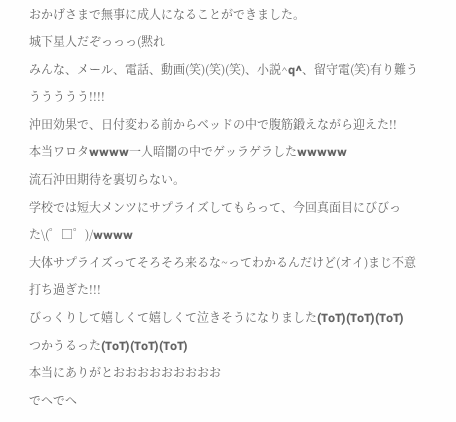おかげさまで無事に成人になることができました。
城下星人だぞっっっ(黙れ
みんな、メール、電話、動画(笑)(笑)(笑)、小説^q^、留守電(笑)有り難うううううう!!!!
沖田効果で、日付変わる前からベッドの中で腹筋鍛えながら迎えた!!
本当ワロタwwww一人暗闇の中でゲッラゲラしたwwwww
流石沖田期待を裏切らない。
学校では短大メンツにサプライズしてもらって、今回真面目にびびった\(゜□゜)/wwww
大体サプライズってそろそろ来るな~ってわかるんだけど(オイ)まじ不意打ち過ぎた!!!
びっくりして嬉しくて嬉しくて泣きそうになりました(ToT)(ToT)(ToT)
つかうるった(ToT)(ToT)(ToT)
本当にありがとおおおおおおおおお
でへでへ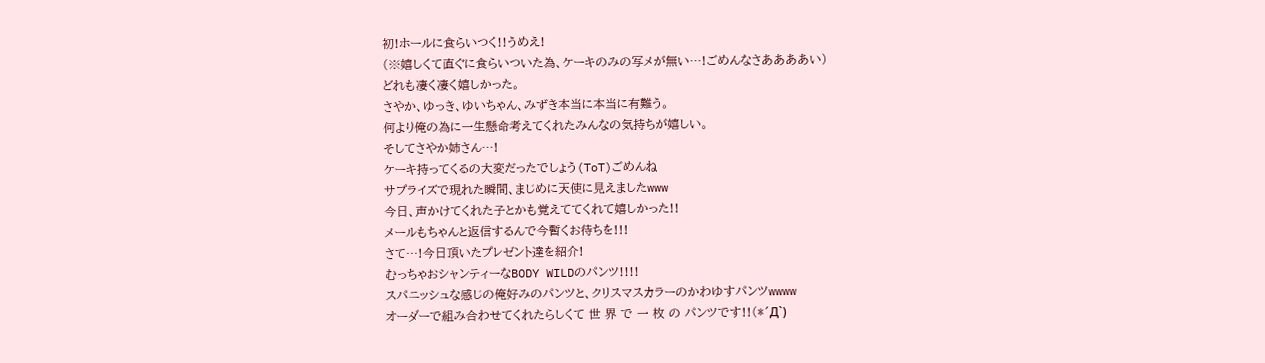初!ホールに食らいつく!!うめえ!
(※嬉しくて直ぐに食らいついた為、ケーキのみの写メが無い…!ごめんなさああああい)
どれも凄く凄く嬉しかった。
さやか、ゆっき、ゆいちゃん、みずき本当に本当に有難う。
何より俺の為に一生懸命考えてくれたみんなの気持ちが嬉しい。
そしてさやか姉さん…!
ケーキ持ってくるの大変だったでしょう(ToT)ごめんね
サプライズで現れた瞬間、まじめに天使に見えましたwww
今日、声かけてくれた子とかも覚えててくれて嬉しかった!!
メールもちゃんと返信するんで今暫くお待ちを!!!
さて…!今日頂いたプレゼント達を紹介!
むっちゃおシャンティーなBODY WILDのパンツ!!!!
スパニッシュな感じの俺好みのパンツと、クリスマスカラーのかわゆすパンツwwww
オーダーで組み合わせてくれたらしくて 世 界 で 一 枚 の パンツです!!(*´Д`)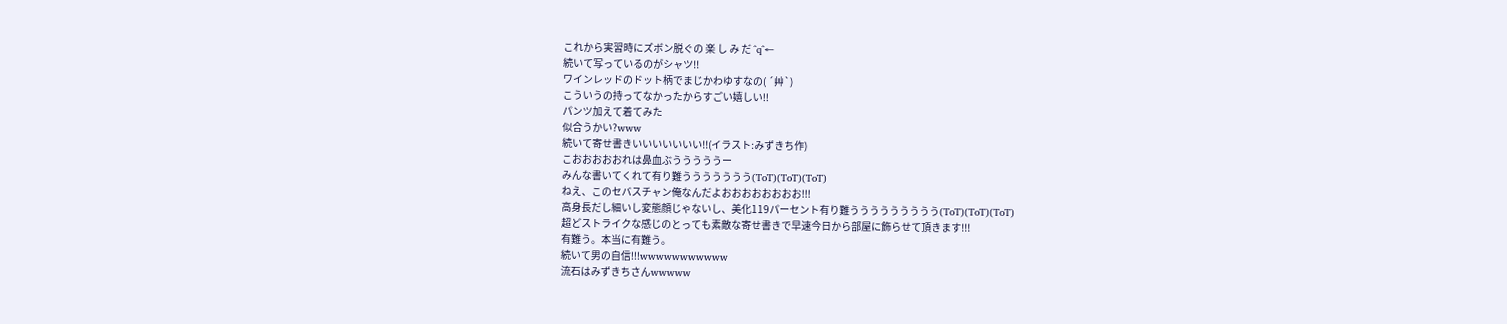これから実習時にズボン脱ぐの 楽 し み だ ^q^←
続いて写っているのがシャツ!!
ワインレッドのドット柄でまじかわゆすなの( ´艸`)
こういうの持ってなかったからすごい嬉しい!!
パンツ加えて着てみた
似合うかい?www
続いて寄せ書きいいいいいいい!!(イラスト:みずきち作)
こおおおおおれは鼻血ぶうううううー
みんな書いてくれて有り難ううううううう(ToT)(ToT)(ToT)
ねえ、このセバスチャン俺なんだよおおおおおおおお!!!
高身長だし細いし変態顔じゃないし、美化119パーセント有り難ううううううううう(ToT)(ToT)(ToT)
超どストライクな感じのとっても素敵な寄せ書きで早速今日から部屋に飾らせて頂きます!!!
有難う。本当に有難う。
続いて男の自信!!!wwwwwwwwwww
流石はみずきちさんwwwww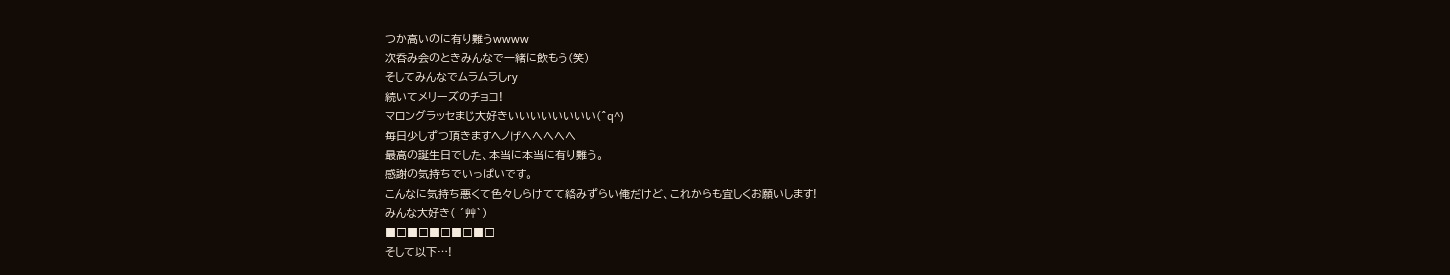つか高いのに有り難うwwww
次呑み会のときみんなで一緒に飲もう(笑)
そしてみんなでムラムラしry
続いてメリーズのチョコ!
マロングラッセまじ大好きいいいいいいいい(^q^)
毎日少しずつ頂きますヘノげへへへへへ
最高の誕生日でした、本当に本当に有り難う。
感謝の気持ちでいっぱいです。
こんなに気持ち悪くて色々しらけてて絡みずらい俺だけど、これからも宜しくお願いします!
みんな大好き( ´艸`)
■□■□■□■□■□
そして以下…!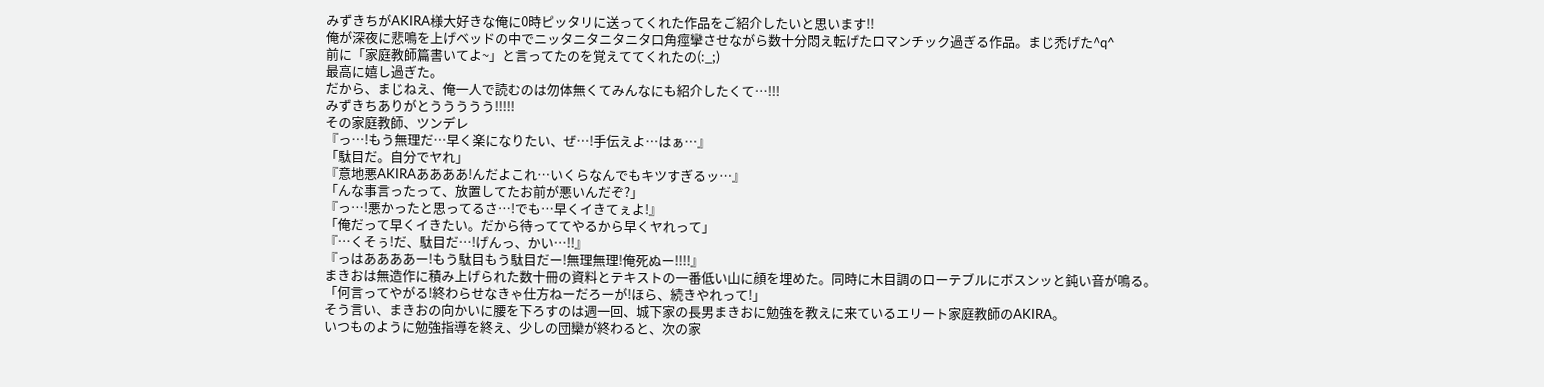みずきちがAKIRA様大好きな俺に0時ピッタリに送ってくれた作品をご紹介したいと思います!!
俺が深夜に悲鳴を上げベッドの中でニッタニタニタニタ口角痙攣させながら数十分悶え転げたロマンチック過ぎる作品。まじ禿げた^q^
前に「家庭教師篇書いてよ~」と言ってたのを覚えててくれたの(:_;)
最高に嬉し過ぎた。
だから、まじねえ、俺一人で読むのは勿体無くてみんなにも紹介したくて…!!!
みずきちありがとううううう!!!!!
その家庭教師、ツンデレ
『っ…!もう無理だ…早く楽になりたい、ぜ…!手伝えよ…はぁ…』
「駄目だ。自分でヤれ」
『意地悪AKIRAああああ!んだよこれ…いくらなんでもキツすぎるッ…』
「んな事言ったって、放置してたお前が悪いんだぞ?」
『っ…!悪かったと思ってるさ…!でも…早くイきてぇよ!』
「俺だって早くイきたい。だから待っててやるから早くヤれって」
『…くそぅ!だ、駄目だ…!げんっ、かい…!!』
『っはああああー!もう駄目もう駄目だー!無理無理!俺死ぬー!!!!』
まきおは無造作に積み上げられた数十冊の資料とテキストの一番低い山に顔を埋めた。同時に木目調のローテブルにボスンッと鈍い音が鳴る。
「何言ってやがる!終わらせなきゃ仕方ねーだろーが!ほら、続きやれって!」
そう言い、まきおの向かいに腰を下ろすのは週一回、城下家の長男まきおに勉強を教えに来ているエリート家庭教師のAKIRA。
いつものように勉強指導を終え、少しの団欒が終わると、次の家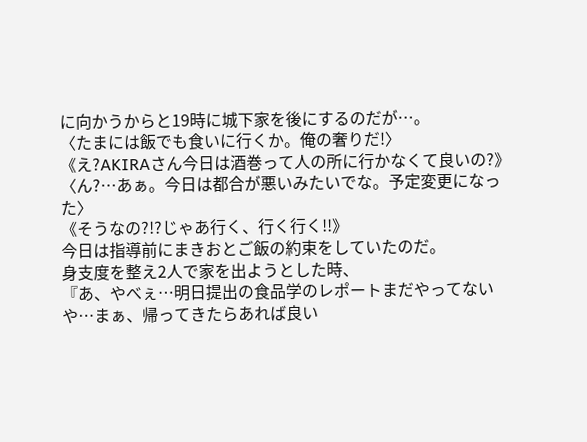に向かうからと19時に城下家を後にするのだが…。
〈たまには飯でも食いに行くか。俺の奢りだ!〉
《え?AKIRAさん今日は酒巻って人の所に行かなくて良いの?》
〈ん?…あぁ。今日は都合が悪いみたいでな。予定変更になった〉
《そうなの?!?じゃあ行く、行く行く!!》
今日は指導前にまきおとご飯の約束をしていたのだ。
身支度を整え2人で家を出ようとした時、
『あ、やべぇ…明日提出の食品学のレポートまだやってないや…まぁ、帰ってきたらあれば良い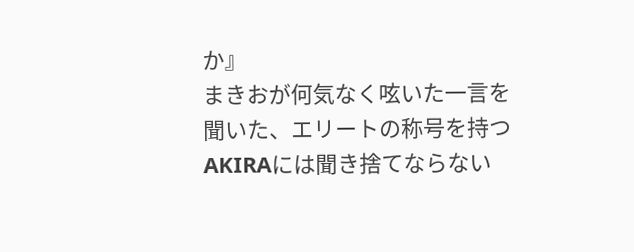か』
まきおが何気なく呟いた一言を聞いた、エリートの称号を持つAKIRAには聞き捨てならない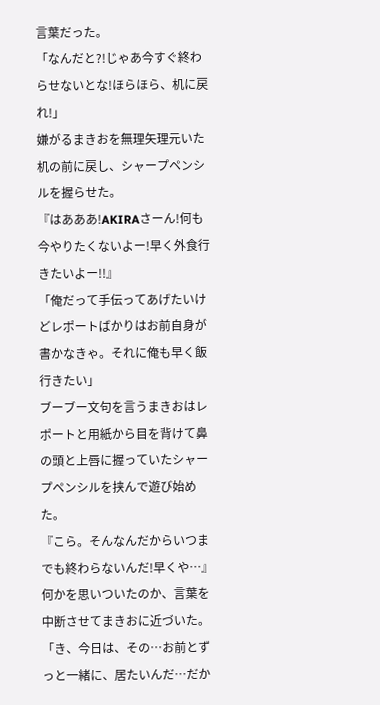言葉だった。
「なんだと?!じゃあ今すぐ終わらせないとな!ほらほら、机に戻れ!」
嫌がるまきおを無理矢理元いた机の前に戻し、シャープペンシルを握らせた。
『はあああ!AKIRAさーん!何も今やりたくないよー!早く外食行きたいよー!!』
「俺だって手伝ってあげたいけどレポートばかりはお前自身が書かなきゃ。それに俺も早く飯行きたい」
ブーブー文句を言うまきおはレポートと用紙から目を背けて鼻の頭と上唇に握っていたシャープペンシルを挟んで遊び始めた。
『こら。そんなんだからいつまでも終わらないんだ!早くや…』
何かを思いついたのか、言葉を中断させてまきおに近づいた。
「き、今日は、その…お前とずっと一緒に、居たいんだ…だか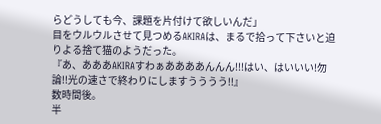らどうしても今、課題を片付けて欲しいんだ」
目をウルウルさせて見つめるAKIRAは、まるで拾って下さいと迫りよる捨て猫のようだった。
『あ、あああAKIRAすわぁああああんんん!!!はい、はいいい!勿論!!光の速さで終わりにしますうううう!!』
数時間後。
半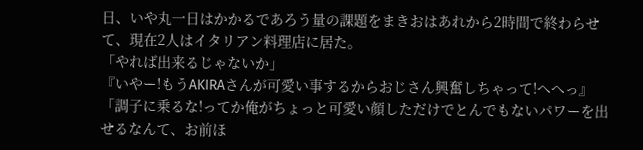日、いや丸一日はかかるであろう量の課題をまきおはあれから2時間で終わらせて、現在2人はイタリアン料理店に居た。
「やれば出来るじゃないか」
『いやー!もうAKIRAさんが可愛い事するからおじさん興奮しちゃって!へへっ』
「調子に乗るな!ってか俺がちょっと可愛い顔しただけでとんでもないパワーを出せるなんて、お前ほ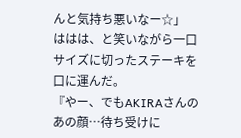んと気持ち悪いなー☆」
ははは、と笑いながら一口サイズに切ったステーキを口に運んだ。
『やー、でもAKIRAさんのあの顔…待ち受けに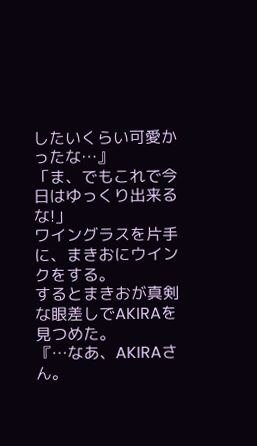したいくらい可愛かったな…』
「ま、でもこれで今日はゆっくり出来るな!」
ワイングラスを片手に、まきおにウインクをする。
するとまきおが真剣な眼差しでAKIRAを見つめた。
『…なあ、AKIRAさん。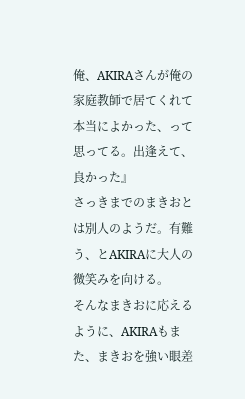俺、AKIRAさんが俺の家庭教師で居てくれて本当によかった、って思ってる。出逢えて、良かった』
さっきまでのまきおとは別人のようだ。有難う、とAKIRAに大人の微笑みを向ける。
そんなまきおに応えるように、AKIRAもまた、まきおを強い眼差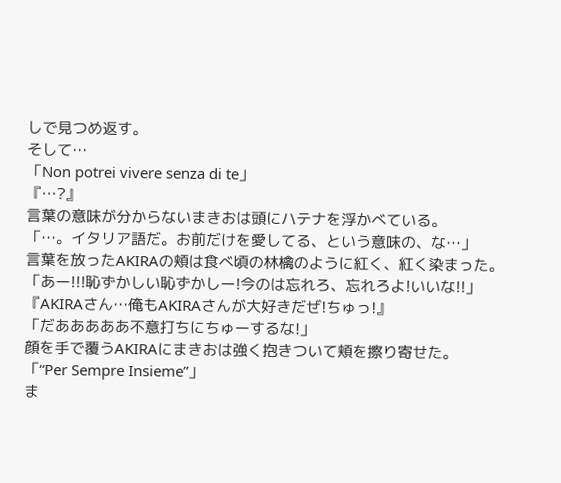しで見つめ返す。
そして…
「Non potrei vivere senza di te」
『…?』
言葉の意味が分からないまきおは頭にハテナを浮かべている。
「…。イタリア語だ。お前だけを愛してる、という意味の、な…」
言葉を放ったAKIRAの頬は食べ頃の林檎のように紅く、紅く染まった。
「あー!!!恥ずかしい恥ずかしー!今のは忘れろ、忘れろよ!いいな!!」
『AKIRAさん…俺もAKIRAさんが大好きだぜ!ちゅっ!』
「だあああああ不意打ちにちゅーするな!」
顔を手で覆うAKIRAにまきおは強く抱きついて頬を擦り寄せた。
「“Per Sempre Insieme”」
ま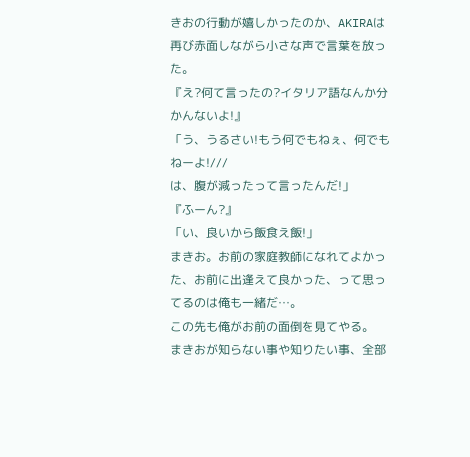きおの行動が嬉しかったのか、AKIRAは再び赤面しながら小さな声で言葉を放った。
『え?何て言ったの?イタリア語なんか分かんないよ!』
「う、うるさい!もう何でもねぇ、何でもねーよ!///
は、腹が減ったって言ったんだ!」
『ふーん?』
「い、良いから飯食え飯!」
まきお。お前の家庭教師になれてよかった、お前に出逢えて良かった、って思ってるのは俺も一緒だ…。
この先も俺がお前の面倒を見てやる。
まきおが知らない事や知りたい事、全部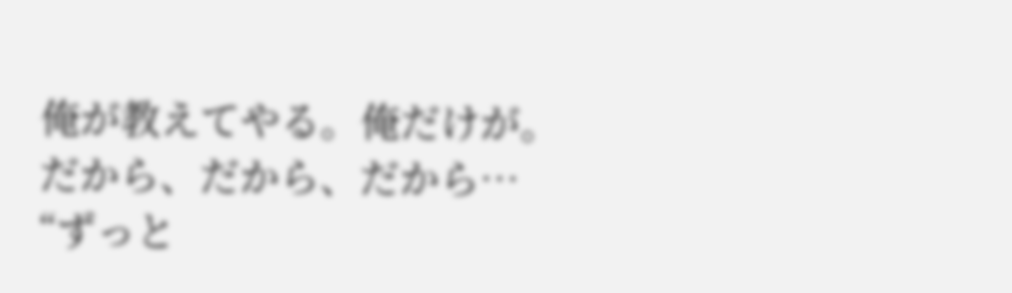俺が教えてやる。俺だけが。
だから、だから、だから…
“ずっと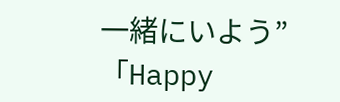一緒にいよう”
「Happy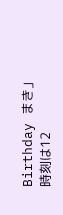Birthday まき」
時刻は12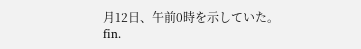月12日、午前0時を示していた。
fin.